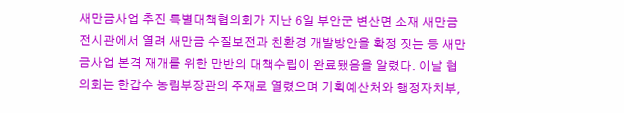새만금사업 추진 특별대책협의회가 지난 6일 부안군 변산면 소재 새만금전시관에서 열려 새만금 수질보전과 친환경 개발방안을 확정 짓는 등 새만금사업 본격 재개를 위한 만반의 대책수립이 완료됐음을 알렸다. 이날 협의회는 한갑수 농림부장관의 주재로 열렸으며 기획예산처와 행정자치부,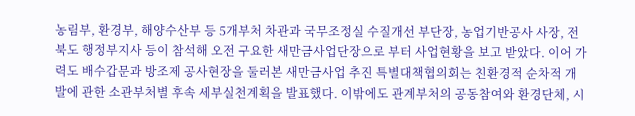농림부, 환경부, 해양수산부 등 5개부처 차관과 국무조정실 수질개선 부단장, 농업기반공사 사장, 전북도 행정부지사 등이 참석해 오전 구요한 새만금사업단장으로 부터 사업현황을 보고 받았다. 이어 가력도 배수갑문과 방조제 공사현장을 둘러본 새만금사업 추진 특별대책협의회는 친환경적 순차적 개발에 관한 소관부처별 후속 세부실천계획을 발표했다. 이밖에도 관계부처의 공동참여와 환경단체, 시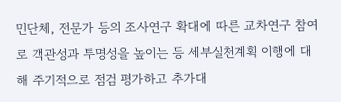민단체, 전문가 등의 조사연구 확대에 따른 교차연구 참여로 객관성과 투명성을 높이는 등 세부실천계획 이행에 대해 주기적으로 점검 평가하고 추가대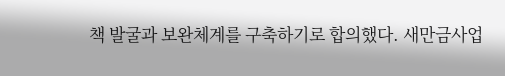책 발굴과 보완체계를 구축하기로 합의했다. 새만금사업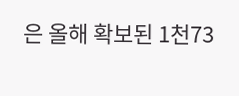은 올해 확보된 1천73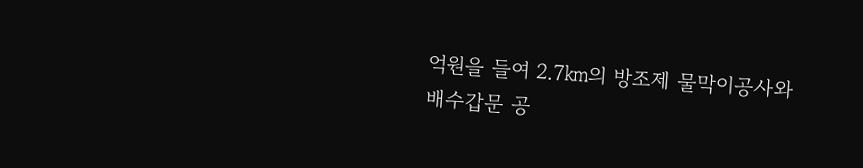억원을 들여 2.7㎞의 방조제 물막이공사와 배수갑문 공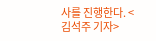사를 진행한다. <김석주 기자>